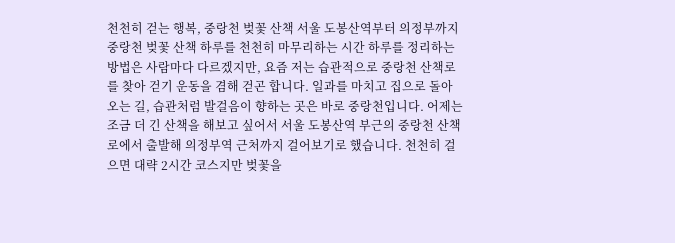천천히 걷는 행복, 중랑천 벚꽃 산책 서울 도봉산역부터 의정부까지
중랑천 벚꽃 산책 하루를 천천히 마무리하는 시간 하루를 정리하는 방법은 사람마다 다르겠지만, 요즘 저는 습관적으로 중랑천 산책로를 찾아 걷기 운동을 겸해 걷곤 합니다. 일과를 마치고 집으로 돌아오는 길, 습관처럼 발걸음이 향하는 곳은 바로 중랑천입니다. 어제는 조금 더 긴 산책을 해보고 싶어서 서울 도봉산역 부근의 중랑천 산책로에서 출발해 의정부역 근처까지 걸어보기로 했습니다. 천천히 걸으면 대략 2시간 코스지만 벚꽃을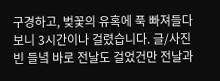구경하고, 벚꽃의 유혹에 푹 빠져들다 보니 3시간이나 걸렸습니다. 글/사진 빈 들녘 바로 전날도 걸었건만 전날과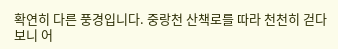확연히 다른 풍경입니다. 중랑천 산책로를 따라 천천히 걷다 보니 어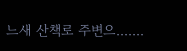느새 산책로 주변으.......